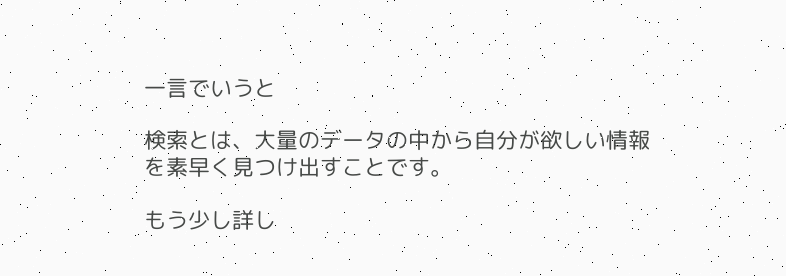一言でいうと

検索とは、大量のデータの中から自分が欲しい情報を素早く見つけ出すことです。

もう少し詳し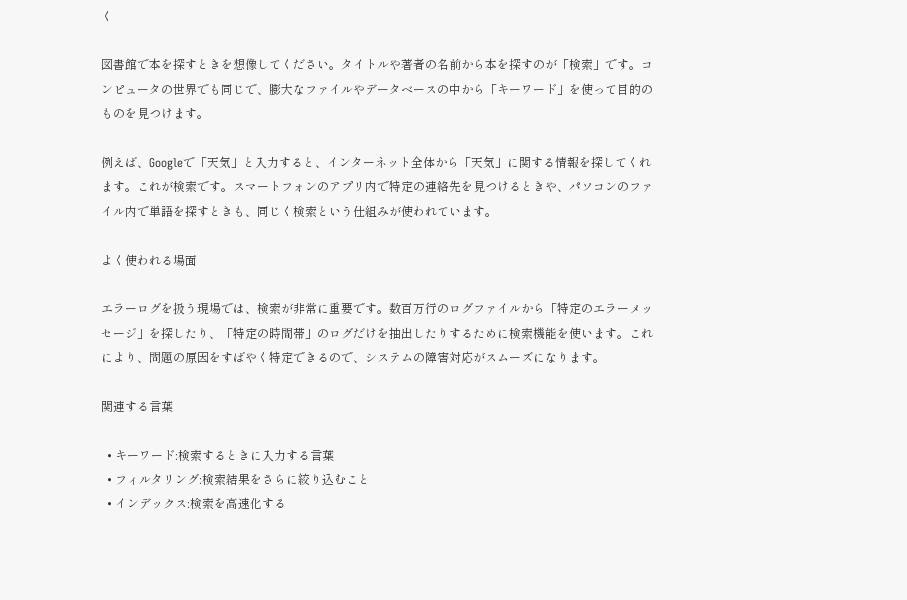く

図書館で本を探すときを想像してください。タイトルや著者の名前から本を探すのが「検索」です。コンピュータの世界でも同じで、膨大なファイルやデータベースの中から「キーワード」を使って目的のものを見つけます。

例えば、Googleで「天気」と入力すると、インターネット全体から「天気」に関する情報を探してくれます。これが検索です。スマートフォンのアプリ内で特定の連絡先を見つけるときや、パソコンのファイル内で単語を探すときも、同じく検索という仕組みが使われています。

よく使われる場面

エラーログを扱う現場では、検索が非常に重要です。数百万行のログファイルから「特定のエラーメッセージ」を探したり、「特定の時間帯」のログだけを抽出したりするために検索機能を使います。これにより、問題の原因をすばやく特定できるので、システムの障害対応がスムーズになります。

関連する言葉

  • キーワード:検索するときに入力する言葉
  • フィルタリング:検索結果をさらに絞り込むこと
  • インデックス:検索を高速化する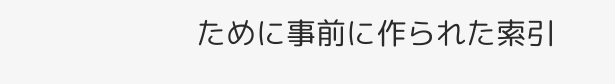ために事前に作られた索引